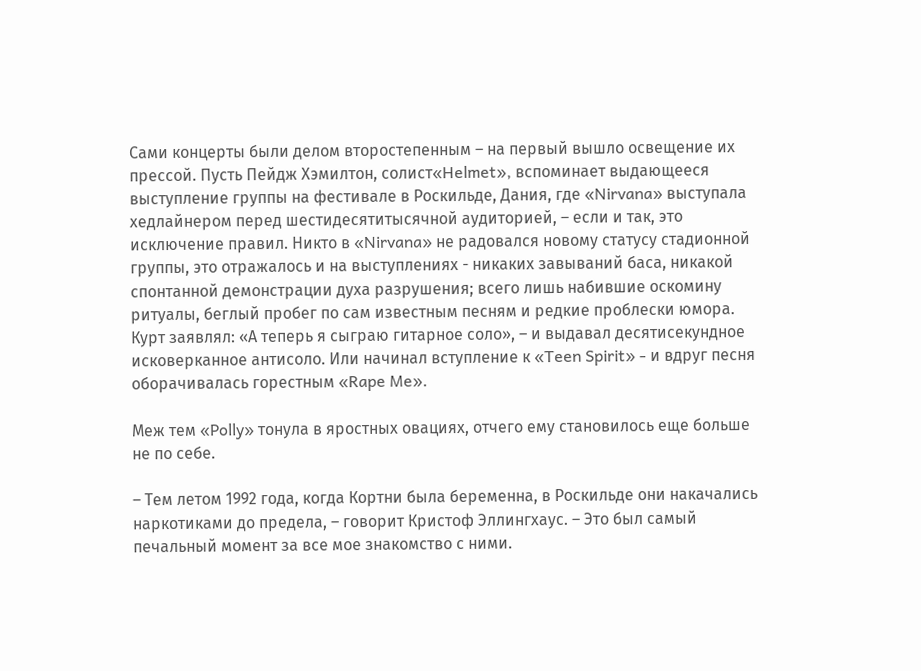Сами концерты были делом второстепенным – на первый вышло освещение их прессой. Пусть Пейдж Хэмилтон, солист«Helmet», вспоминает выдающееся выступление группы на фестивале в Роскильде, Дания, где «Nirvana» выступала хедлайнером перед шестидесятитысячной аудиторией, – если и так, это исключение правил. Никто в «Nirvana» не радовался новому статусу стадионной группы, это отражалось и на выступлениях - никаких завываний баса, никакой спонтанной демонстрации духа разрушения; всего лишь набившие оскомину ритуалы, беглый пробег по сам известным песням и редкие проблески юмора. Курт заявлял: «А теперь я сыграю гитарное соло», – и выдавал десятисекундное исковерканное антисоло. Или начинал вступление к «Teen Spirit» - и вдруг песня оборачивалась горестным «Rape Me».

Меж тем «Polly» тонула в яростных овациях, отчего ему становилось еще больше не по себе.

– Тем летом 1992 года, когда Кортни была беременна, в Роскильде они накачались наркотиками до предела, – говорит Кристоф Эллингхаус. – Это был самый печальный момент за все мое знакомство с ними.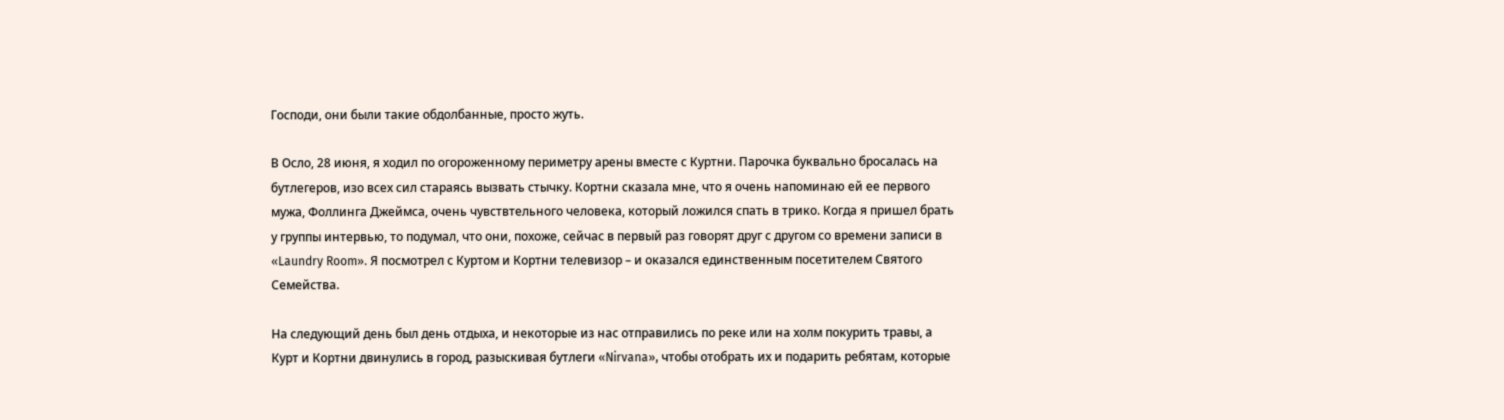Господи, они были такие обдолбанные, просто жуть.

В Осло, 28 июня, я ходил по огороженному периметру арены вместе с Куртни. Парочка буквально бросалась на бутлегеров, изо всех сил стараясь вызвать стычку. Кортни сказала мне, что я очень напоминаю ей ее первого мужа, Фоллинга Джеймса, очень чувствтельного человека, который ложился спать в трико. Когда я пришел брать у группы интервью, то подумал, что они, похоже, сейчас в первый раз говорят друг с другом со времени записи в «Laundry Room». Я посмотрел с Куртом и Кортни телевизор – и оказался единственным посетителем Святого Семейства.

На следующий день был день отдыха, и некоторые из нас отправились по реке или на холм покурить травы, а Курт и Кортни двинулись в город, разыскивая бутлеги «Nirvana», чтобы отобрать их и подарить ребятам, которые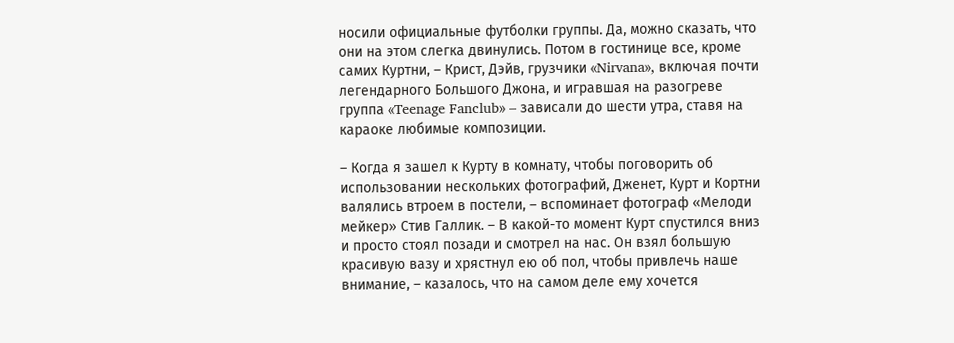носили официальные футболки группы. Да, можно сказать, что они на этом слегка двинулись. Потом в гостинице все, кроме самих Куртни, – Крист, Дэйв, грузчики «Nirvana», включая почти легендарного Большого Джона, и игравшая на разогреве группа «Teenage Fanclub» – зависали до шести утра, ставя на караоке любимые композиции.

– Когда я зашел к Курту в комнату, чтобы поговорить об использовании нескольких фотографий, Дженет, Курт и Кортни валялись втроем в постели, – вспоминает фотограф «Мелоди мейкер» Стив Галлик. – В какой-то момент Курт спустился вниз и просто стоял позади и смотрел на нас. Он взял большую красивую вазу и хрястнул ею об пол, чтобы привлечь наше внимание, – казалось, что на самом деле ему хочется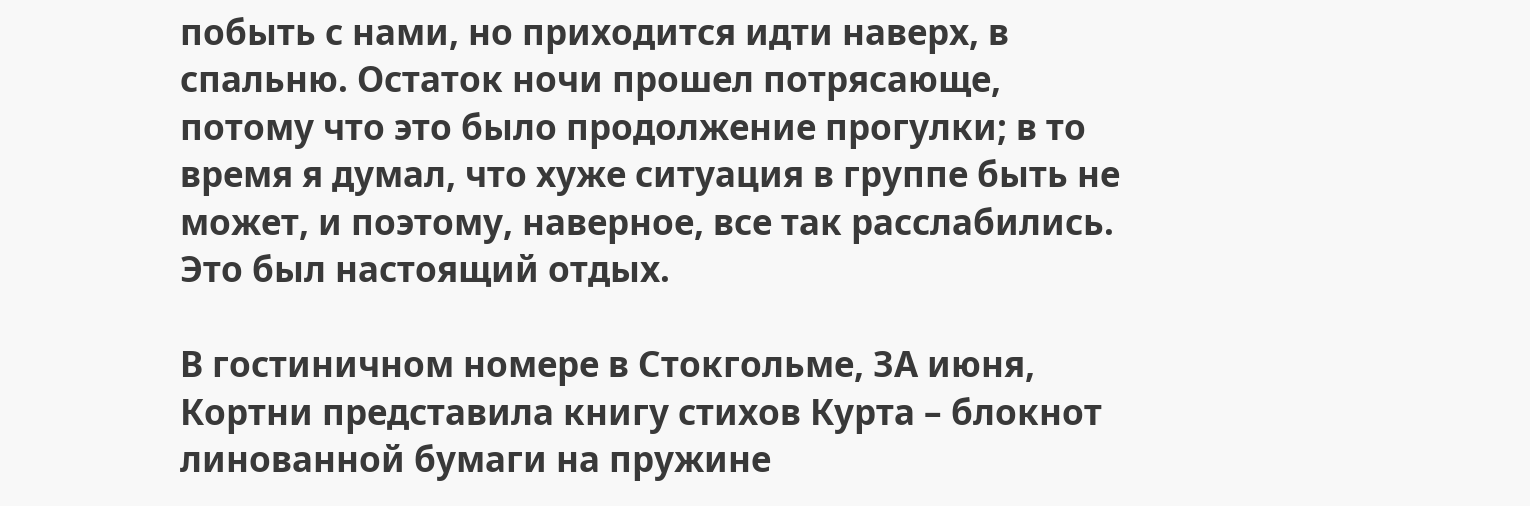побыть с нами, но приходится идти наверх, в спальню. Остаток ночи прошел потрясающе, потому что это было продолжение прогулки; в то время я думал, что хуже ситуация в группе быть не может, и поэтому, наверное, все так расслабились. Это был настоящий отдых.

В гостиничном номере в Стокгольме, ЗА июня, Кортни представила книгу стихов Курта – блокнот линованной бумаги на пружине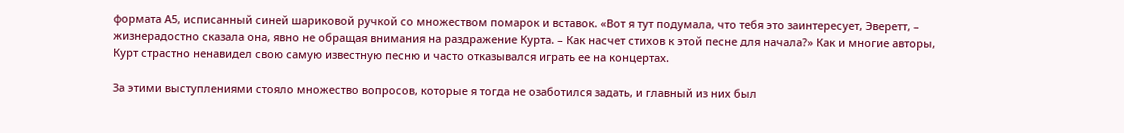формата А5, исписанный синей шариковой ручкой со множеством помарок и вставок. «Вот я тут подумала, что тебя это заинтересует, Эверетт, – жизнерадостно сказала она, явно не обращая внимания на раздражение Курта. – Как насчет стихов к этой песне для начала?» Как и многие авторы, Курт страстно ненавидел свою самую известную песню и часто отказывался играть ее на концертах.

За этими выступлениями стояло множество вопросов, которые я тогда не озаботился задать, и главный из них был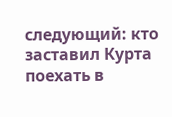следующий: кто заставил Курта поехать в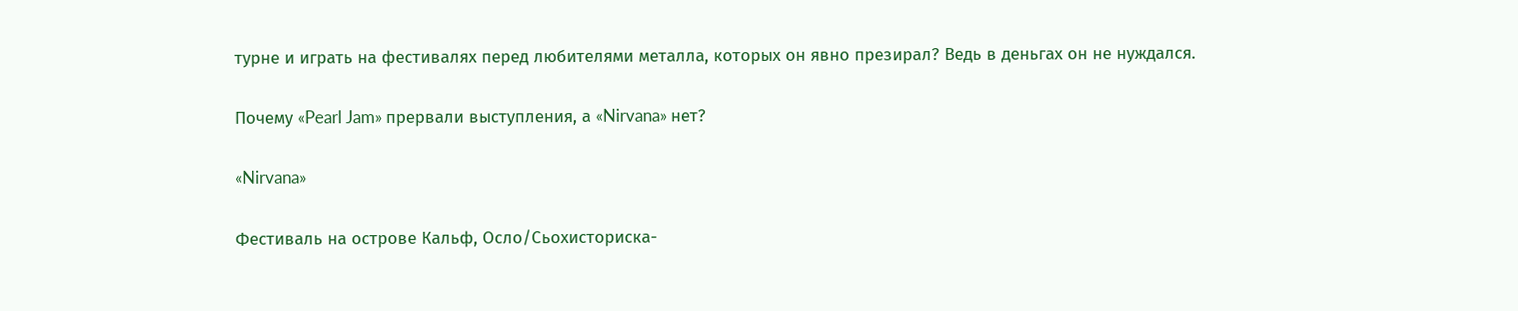турне и играть на фестивалях перед любителями металла, которых он явно презирал? Ведь в деньгах он не нуждался.

Почему «Pearl Jam» прервали выступления, а «Nirvana» нет?

«Nirvana»

Фестиваль на острове Кальф, Осло/Сьохисториска-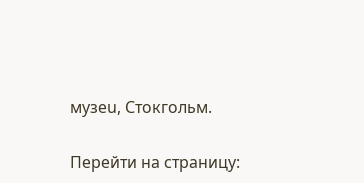музеu, Стокгольм.

Перейти на страницу: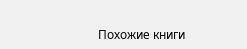Похожие книги